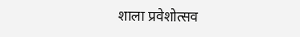शाला प्रवेशोत्सव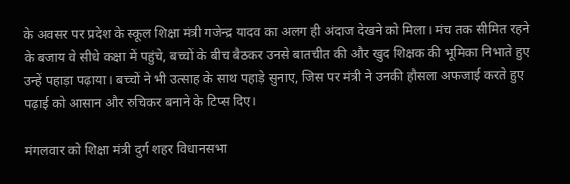के अवसर पर प्रदेश के स्कूल शिक्षा मंत्री गजेन्द्र यादव का अलग ही अंदाज देखने को मिला। मंच तक सीमित रहने के बजाय वे सीधे कक्षा में पहुंचे, बच्चों के बीच बैठकर उनसे बातचीत की और खुद शिक्षक की भूमिका निभाते हुए उन्हें पहाड़ा पढ़ाया। बच्चों ने भी उत्साह के साथ पहाड़े सुनाए, जिस पर मंत्री ने उनकी हौसला अफजाई करते हुए पढ़ाई को आसान और रुचिकर बनाने के टिप्स दिए।

मंगलवार को शिक्षा मंत्री दुर्ग शहर विधानसभा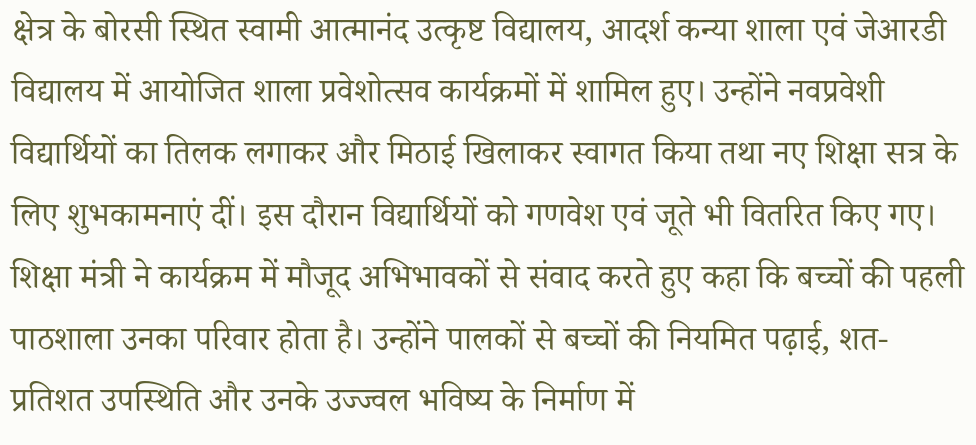क्षेत्र के बोरसी स्थित स्वामी आत्मानंद उत्कृष्ट विद्यालय, आदर्श कन्या शाला एवं जेआरडी विद्यालय में आयोजित शाला प्रवेशोत्सव कार्यक्रमों में शामिल हुए। उन्होंने नवप्रवेशी विद्यार्थियों का तिलक लगाकर और मिठाई खिलाकर स्वागत किया तथा नए शिक्षा सत्र के लिए शुभकामनाएं दीं। इस दौरान विद्यार्थियों को गणवेश एवं जूते भी वितरित किए गए। शिक्षा मंत्री ने कार्यक्रम में मौजूद अभिभावकों से संवाद करते हुए कहा कि बच्चों की पहली पाठशाला उनका परिवार होता है। उन्होंने पालकों से बच्चों की नियमित पढ़ाई, शत-प्रतिशत उपस्थिति और उनके उज्ज्वल भविष्य के निर्माण में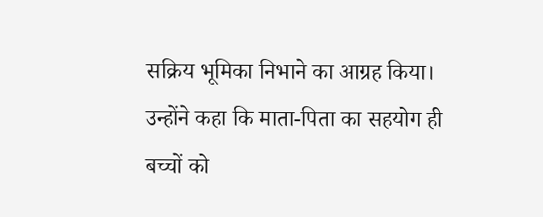सक्रिय भूमिका निभाने का आग्रह किया। उन्होंने कहा कि माता-पिता का सहयोग ही बच्चों को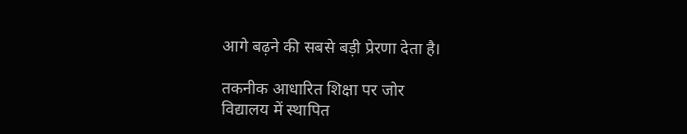आगे बढ़ने की सबसे बड़ी प्रेरणा देता है।

तकनीक आधारित शिक्षा पर जोर
विद्यालय में स्थापित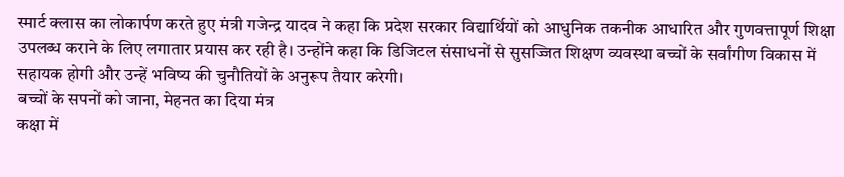स्मार्ट क्लास का लोकार्पण करते हुए मंत्री गजेन्द्र यादव ने कहा कि प्रदेश सरकार विद्यार्थियों को आधुनिक तकनीक आधारित और गुणवत्तापूर्ण शिक्षा उपलब्ध कराने के लिए लगातार प्रयास कर रही है। उन्होंने कहा कि डिजिटल संसाधनों से सुसज्जित शिक्षण व्यवस्था बच्चों के सर्वांगीण विकास में सहायक होगी और उन्हें भविष्य की चुनौतियों के अनुरूप तैयार करेगी।
बच्चों के सपनों को जाना, मेहनत का दिया मंत्र
कक्षा में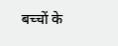बच्चों के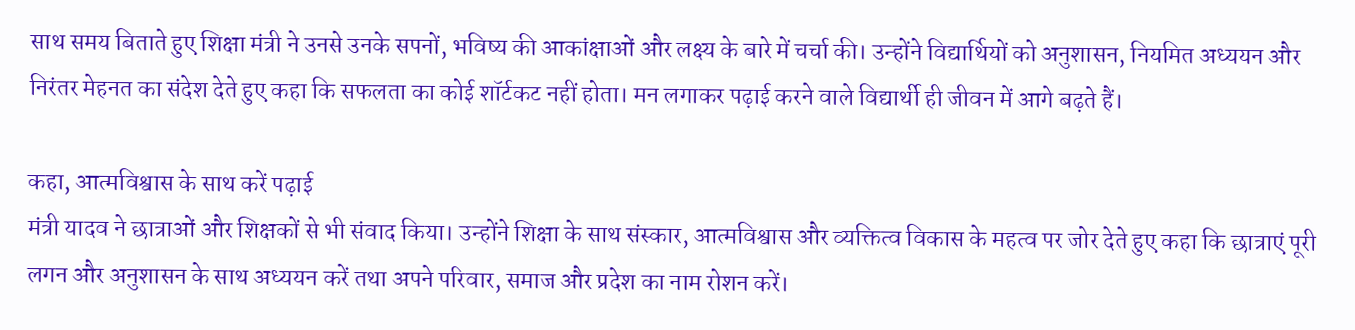साथ समय बिताते हुए शिक्षा मंत्री ने उनसे उनके सपनों, भविष्य की आकांक्षाओं और लक्ष्य के बारे में चर्चा की। उन्होंने विद्यार्थियों को अनुशासन, नियमित अध्ययन और निरंतर मेहनत का संदेश देते हुए कहा कि सफलता का कोई शॉर्टकट नहीं होता। मन लगाकर पढ़ाई करने वाले विद्यार्थी ही जीवन में आगे बढ़ते हैं।

कहा, आत्मविश्वास के साथ करें पढ़ाई
मंत्री यादव ने छात्राओं और शिक्षकों से भी संवाद किया। उन्होंने शिक्षा के साथ संस्कार, आत्मविश्वास और व्यक्तित्व विकास के महत्व पर जोर देते हुए कहा कि छात्राएं पूरी लगन और अनुशासन के साथ अध्ययन करें तथा अपने परिवार, समाज और प्रदेश का नाम रोशन करें।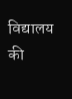विद्यालय की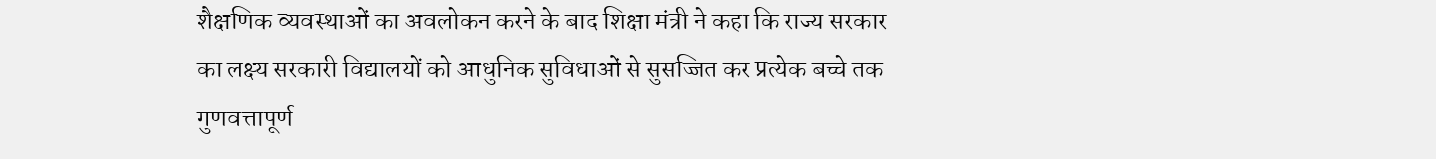शैक्षणिक व्यवस्थाओं का अवलोकन करने के बाद शिक्षा मंत्री ने कहा कि राज्य सरकार का लक्ष्य सरकारी विद्यालयों को आधुनिक सुविधाओं से सुसज्जित कर प्रत्येक बच्चे तक गुणवत्तापूर्ण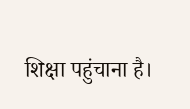शिक्षा पहुंचाना है।